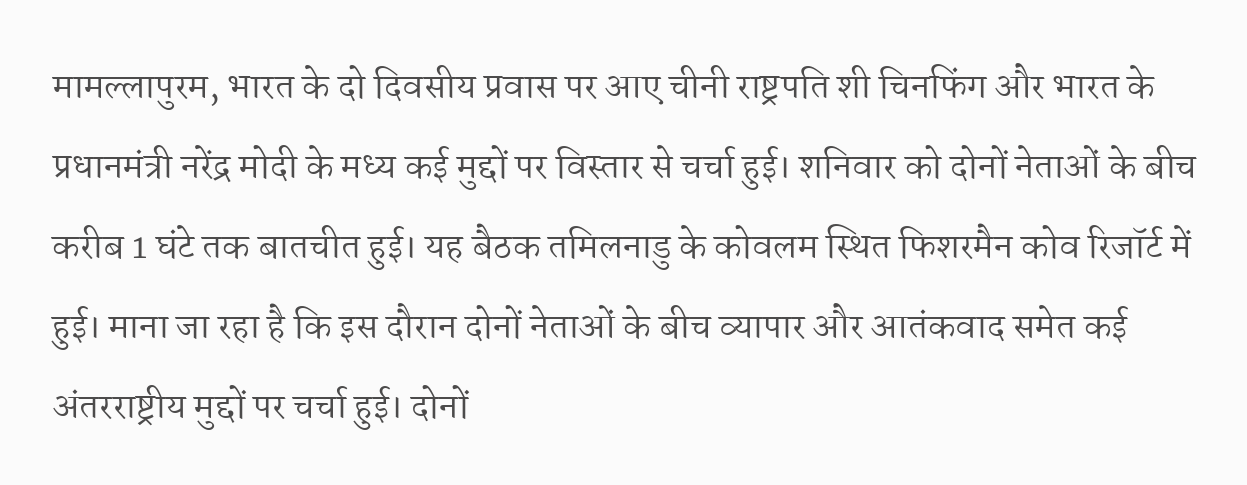मामल्लापुरम, भारत के दो दिवसीय प्रवास पर आए चीनी राष्ट्रपति शी चिनफिंग और भारत के प्रधानमंत्री नरेंद्र मोदी के मध्य कई मुद्दों पर विस्तार से चर्चा हुई। शनिवार को दोनों नेताओं के बीच करीब 1 घंटे तक बातचीत हुई। यह बैठक तमिलनाडु के कोवलम स्थित फिशरमैन कोव रिजॉर्ट में हुई। माना जा रहा है कि इस दौरान दोनों नेताओं के बीच व्यापार और आतंकवाद समेत कई अंतरराष्ट्रीय मुद्दों पर चर्चा हुई। दोनों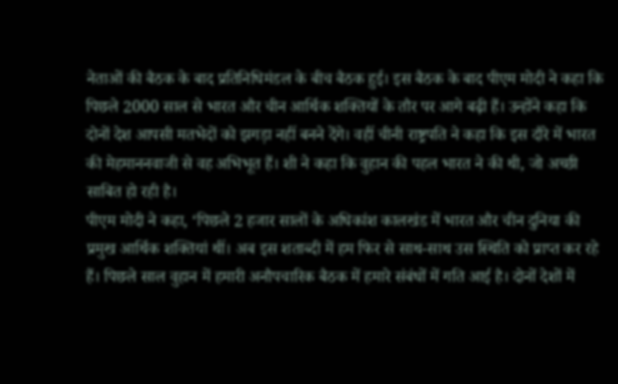नेताओं की बैठक के बाद प्रतिनिधिमंडल के बीच बैठक हुई। इस बैठक के बाद पीएम मोदी ने कहा कि पिछले 2000 साल से भारत और चीन आर्थिक शक्तियों के तौर पर आगे बढ़ी हैं। उन्होंने कहा कि दोनों देश आपसी मतभेदों को झगड़ा नहीं बनने देंगे। वहीं चीनी राष्ट्रपति ने कहा कि इस दौरे में भारत की मेहमाननवाजी से वह अभिभूत हैं। शी ने कहा कि वुहान की पहल भारत ने की थी, जो अच्छी साबित हो रही है।
पीएम मोदी ने कहा, ‘पिछले 2 हजार सालों के अधिकांश कालखंड में भारत और चीन दुनिया की प्रमुख आर्थिक शक्तियां थीं। अब इस शताब्दी में हम फिर से साथ-साथ उस स्थिति को प्राप्त कर रहे हैं। पिछले साल वुहान में हमारी अनौपचारिक बैठक में हमारे संबंधों में गति आई है। दोनों देशों में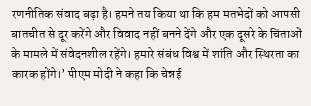रणनीतिक संवाद बढ़ा है। हमने तय किया था कि हम मतभेदों को आपसी बातचीत से दूर करेंगे और विवाद नहीं बनने देंगे और एक दूसरे के चिंताओं के मामले में संवेदनशील रहेंगे। हमारे संबंध विश्व में शांति और स्थिरता का कारक होंगे।’ पीएम मोदी ने कहा कि चेन्नई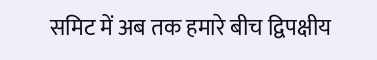समिट में अब तक हमारे बीच द्विपक्षीय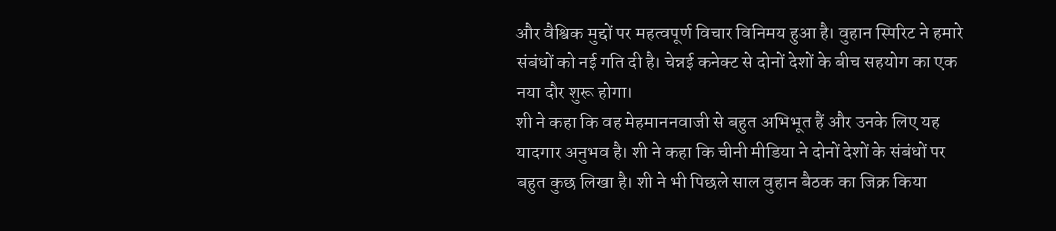और वैश्विक मुद्दों पर महत्वपूर्ण विचार विनिमय हुआ है। वुहान स्पिरिट ने हमारे संबंधों को नई गति दी है। चेन्नई कनेक्ट से दोनों देशों के बीच सहयोग का एक नया दौर शुरू होगा।
शी ने कहा कि वह मेहमाननवाजी से बहुत अभिभूत हैं और उनके लिए यह यादगार अनुभव है। शी ने कहा कि चीनी मीडिया ने दोनों देशों के संबंधों पर बहुत कुछ लिखा है। शी ने भी पिछले साल वुहान बैठक का जिक्र किया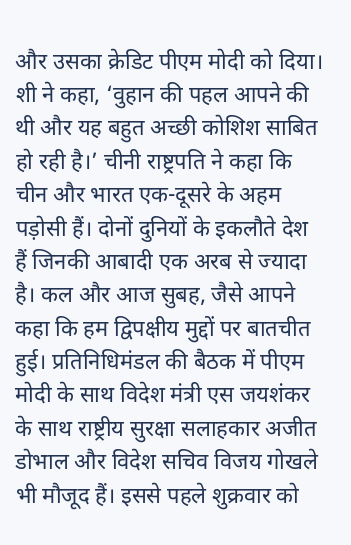और उसका क्रेडिट पीएम मोदी को दिया। शी ने कहा, ‘वुहान की पहल आपने की थी और यह बहुत अच्छी कोशिश साबित हो रही है।’ चीनी राष्ट्रपति ने कहा कि चीन और भारत एक-दूसरे के अहम पड़ोसी हैं। दोनों दुनियों के इकलौते देश हैं जिनकी आबादी एक अरब से ज्यादा है। कल और आज सुबह, जैसे आपने कहा कि हम द्विपक्षीय मुद्दों पर बातचीत हुई। प्रतिनिधिमंडल की बैठक में पीएम मोदी के साथ विदेश मंत्री एस जयशंकर के साथ राष्ट्रीय सुरक्षा सलाहकार अजीत डोभाल और विदेश सचिव विजय गोखले भी मौजूद हैं। इससे पहले शुक्रवार को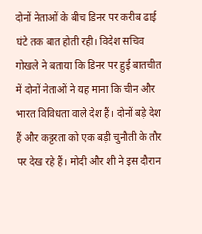दोनों नेताओं के बीच डिनर पर करीब ढाई घंटे तक बात होती रही। विदेश सचिव गोखले ने बताया कि डिनर पर हुई बातचीत में दोनों नेताओं ने यह माना कि चीन और भारत विविधता वाले देश हैं। दोनों बड़े देश हैं और कट्टरता को एक बड़ी चुनौती के तौर पर देख रहे हैं। मोदी और शी ने इस दौरान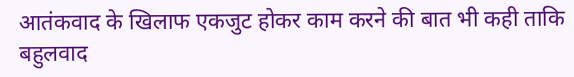आतंकवाद के खिलाफ एकजुट होकर काम करने की बात भी कही ताकि बहुलवाद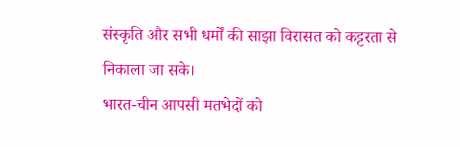संस्कृति और सभी धर्मों की साझा विरासत को कट्टरता से निकाला जा सके।
भारत-चीन आपसी मतभेदों को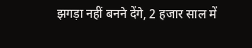झगड़ा नहीं बनने देंगे, 2 हजार साल में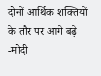दोनों आर्थिक शक्तियों के तौर पर आगे बढ़े -मोदी